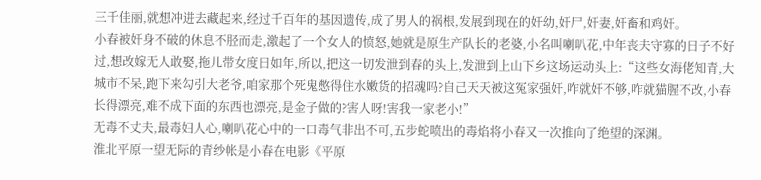三千佳丽,就想冲进去藏起来,经过千百年的基因遗传,成了男人的祸根,发展到现在的奸幼,奸尸,奸妻,奸畜和鸡奸。
小春被奸身不破的休息不胫而走,激起了一个女人的愤怒,她就是原生产队长的老婆,小名叫喇叭花,中年丧夫守寡的日子不好过,想改嫁无人敢娶,拖儿带女度日如年,所以,把这一切发泄到春的头上,发泄到上山下乡这场运动头上:“这些女海佬知青,大城市不呆,跑下来勾引大老爷,咱家那个死鬼憋得住水嫩货的招魂吗?自己天天被这冤家强奸,咋就奸不够,咋就猫腥不改,小春长得漂亮,难不成下面的东西也漂亮,是金子做的?害人呀!害我一家老小!”
无毒不丈夫,最毒妇人心,喇叭花心中的一口毒气非出不可,五步蛇喷出的毒焰将小春又一次推向了绝望的深渊。
淮北平原一望无际的青纱帐是小春在电影《平原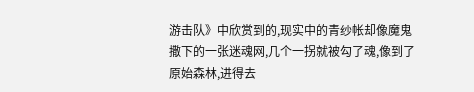游击队》中欣赏到的,现实中的青纱帐却像魔鬼撒下的一张迷魂网,几个一拐就被勾了魂,像到了原始森林,进得去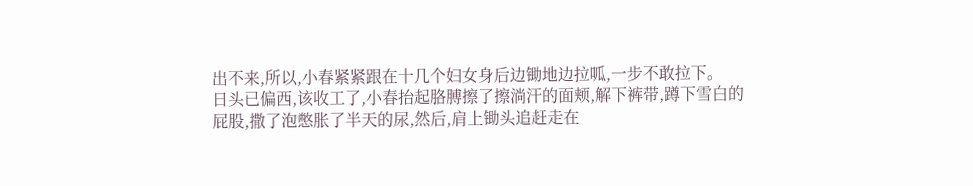出不来,所以,小春紧紧跟在十几个妇女身后边锄地边拉呱,一步不敢拉下。
日头已偏西,该收工了,小春抬起胳膊擦了擦淌汗的面颊,解下裤带,蹲下雪白的屁股,撒了泡憋胀了半天的尿,然后,肩上锄头追赶走在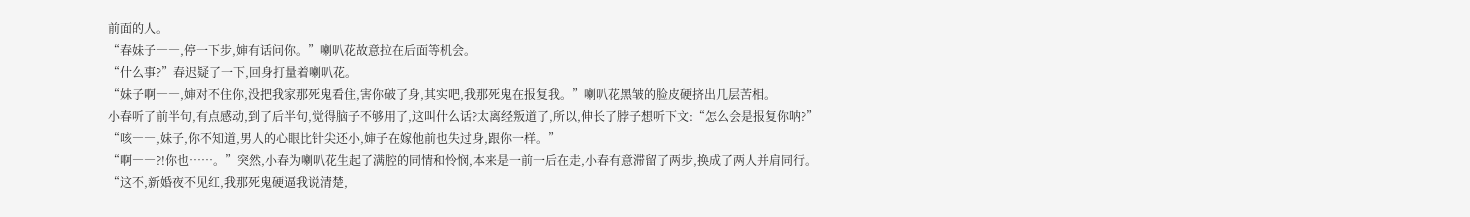前面的人。
“春妹子――,停一下步,婶有话问你。”喇叭花故意拉在后面等机会。
“什么事?”春迟疑了一下,回身打量着喇叭花。
“妹子啊――,婶对不住你,没把我家那死鬼看住,害你破了身,其实吧,我那死鬼在报复我。”喇叭花黑皱的脸皮硬挤出几层苦相。
小春听了前半句,有点感动,到了后半句,觉得脑子不够用了,这叫什么话?太离经叛道了,所以,伸长了脖子想听下文:“怎么会是报复你呐?”
“咳――,妹子,你不知道,男人的心眼比针尖还小,婶子在嫁他前也失过身,跟你一样。”
“啊――?!你也……。”突然,小春为喇叭花生起了满腔的同情和怜悯,本来是一前一后在走,小春有意滞留了两步,换成了两人并肩同行。
“这不,新婚夜不见红,我那死鬼硬逼我说清楚,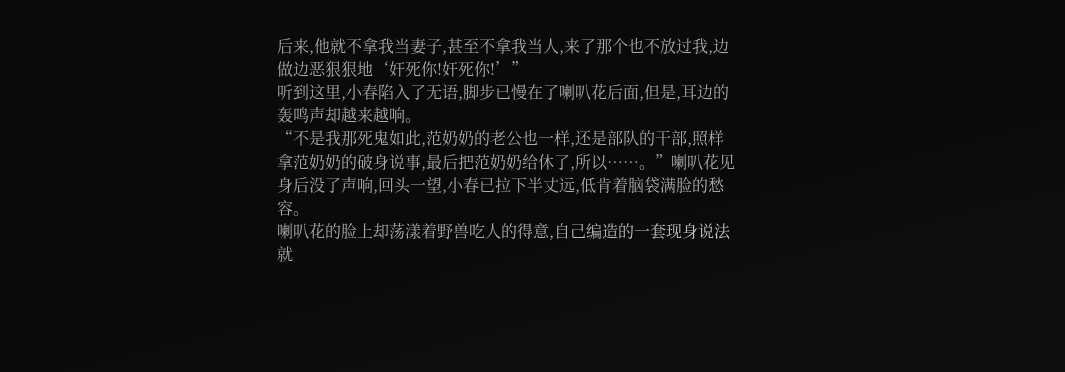后来,他就不拿我当妻子,甚至不拿我当人,来了那个也不放过我,边做边恶狠狠地‘奸死你!奸死你!’”
听到这里,小春陷入了无语,脚步已慢在了喇叭花后面,但是,耳边的轰鸣声却越来越响。
“不是我那死鬼如此,范奶奶的老公也一样,还是部队的干部,照样拿范奶奶的破身说事,最后把范奶奶给休了,所以……。”喇叭花见身后没了声响,回头一望,小春已拉下半丈远,低肯着脑袋满脸的愁容。
喇叭花的脸上却荡漾着野兽吃人的得意,自己编造的一套现身说法就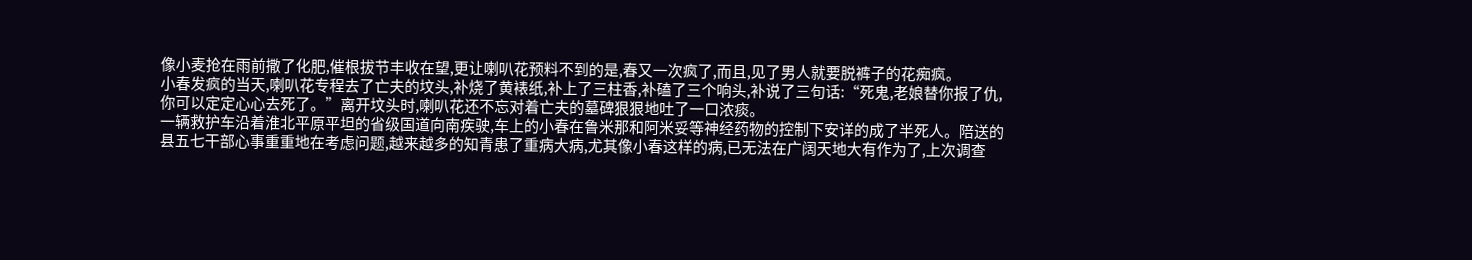像小麦抢在雨前撒了化肥,催根拔节丰收在望,更让喇叭花预料不到的是,春又一次疯了,而且,见了男人就要脱裤子的花痴疯。
小春发疯的当天,喇叭花专程去了亡夫的坟头,补烧了黄裱纸,补上了三柱香,补磕了三个响头,补说了三句话:“死鬼,老娘替你报了仇,你可以定定心心去死了。”离开坟头时,喇叭花还不忘对着亡夫的墓碑狠狠地吐了一口浓痰。
一辆救护车沿着淮北平原平坦的省级国道向南疾驶,车上的小春在鲁米那和阿米妥等神经药物的控制下安详的成了半死人。陪送的县五七干部心事重重地在考虑问题,越来越多的知青患了重病大病,尤其像小春这样的病,已无法在广阔天地大有作为了,上次调查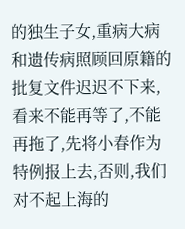的独生子女,重病大病和遗传病照顾回原籍的批复文件迟迟不下来,看来不能再等了,不能再拖了,先将小春作为特例报上去,否则,我们对不起上海的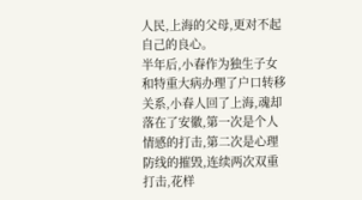人民,上海的父母,更对不起自己的良心。
半年后,小春作为独生子女和特重大病办理了户口转移关系,小春人回了上海,魂却落在了安徽,第一次是个人情感的打击,第二次是心理防线的摧毁,连续两次双重打击,花样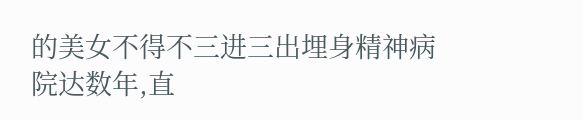的美女不得不三进三出埋身精神病院达数年,直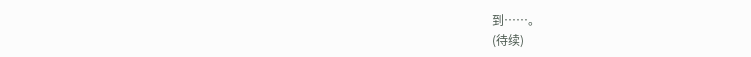到……。
(待续)